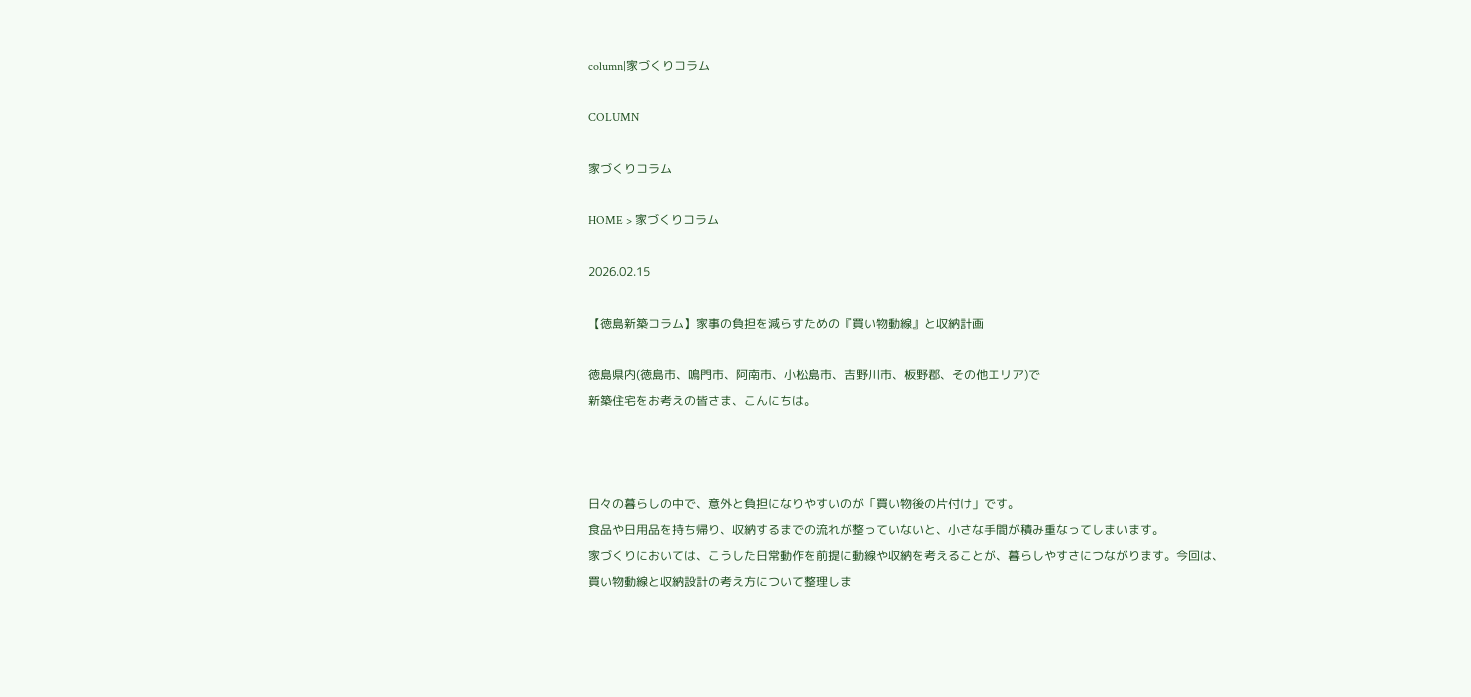column|家づくりコラム

COLUMN

家づくりコラム

HOME > 家づくりコラム

2026.02.15

【徳島新築コラム】家事の負担を減らすための『買い物動線』と収納計画

徳島県内(徳島市、鳴門市、阿南市、小松島市、吉野川市、板野郡、その他エリア)で
新築住宅をお考えの皆さま、こんにちは。



日々の暮らしの中で、意外と負担になりやすいのが「買い物後の片付け」です。
食品や日用品を持ち帰り、収納するまでの流れが整っていないと、小さな手間が積み重なってしまいます。
家づくりにおいては、こうした日常動作を前提に動線や収納を考えることが、暮らしやすさにつながります。今回は、買い物動線と収納設計の考え方について整理しま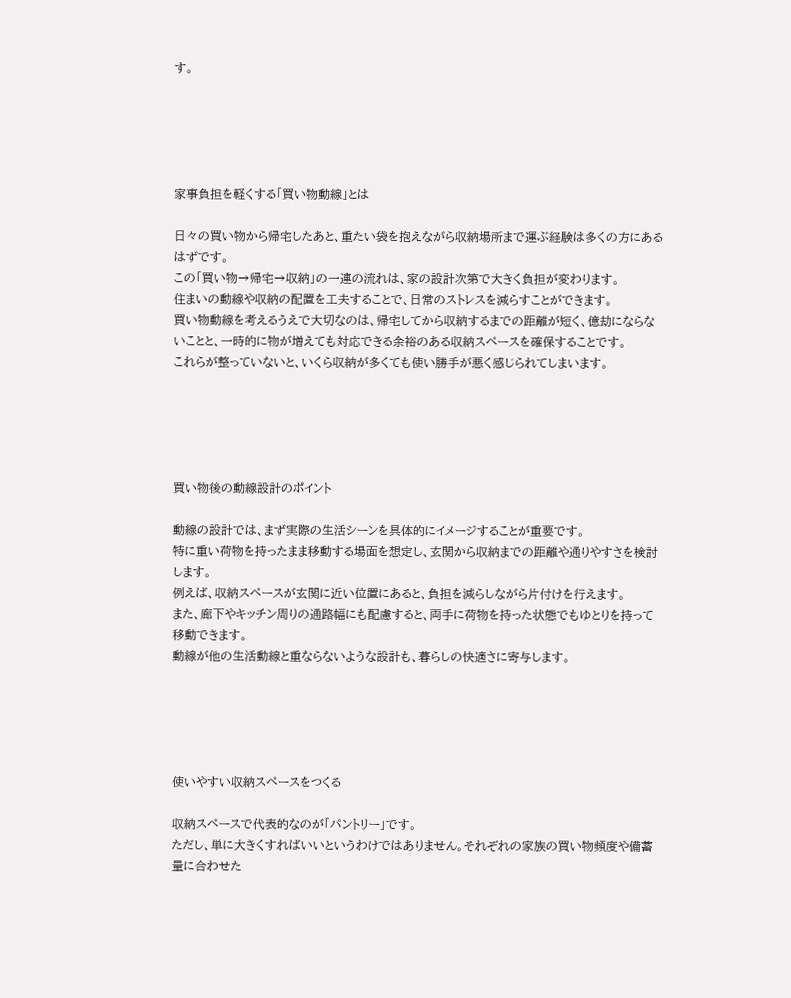す。





家事負担を軽くする「買い物動線」とは

日々の買い物から帰宅したあと、重たい袋を抱えながら収納場所まで運ぶ経験は多くの方にあるはずです。
この「買い物→帰宅→収納」の一連の流れは、家の設計次第で大きく負担が変わります。
住まいの動線や収納の配置を工夫することで、日常のストレスを減らすことができます。
買い物動線を考えるうえで大切なのは、帰宅してから収納するまでの距離が短く、億劫にならないことと、一時的に物が増えても対応できる余裕のある収納スペースを確保することです。
これらが整っていないと、いくら収納が多くても使い勝手が悪く感じられてしまいます。





買い物後の動線設計のポイント

動線の設計では、まず実際の生活シーンを具体的にイメージすることが重要です。
特に重い荷物を持ったまま移動する場面を想定し、玄関から収納までの距離や通りやすさを検討します。
例えば、収納スペースが玄関に近い位置にあると、負担を減らしながら片付けを行えます。
また、廊下やキッチン周りの通路幅にも配慮すると、両手に荷物を持った状態でもゆとりを持って移動できます。
動線が他の生活動線と重ならないような設計も、暮らしの快適さに寄与します。





使いやすい収納スペースをつくる

収納スペースで代表的なのが「パントリー」です。
ただし、単に大きくすればいいというわけではありません。それぞれの家族の買い物頻度や備蓄量に合わせた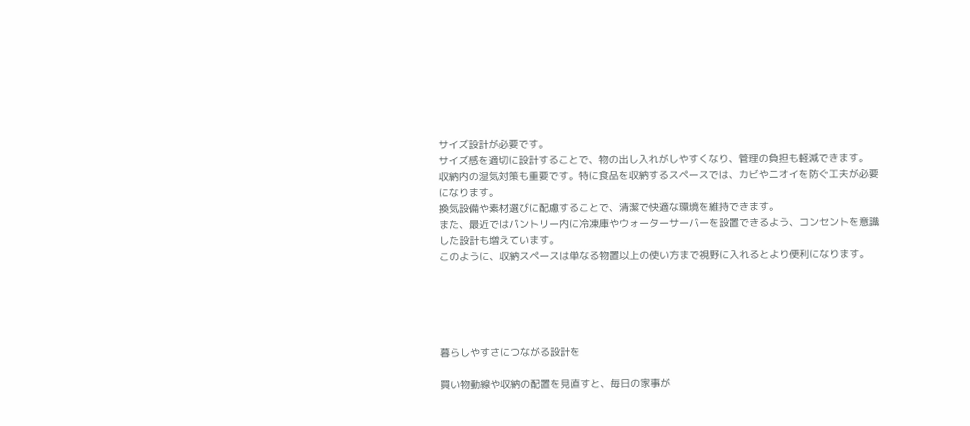サイズ設計が必要です。
サイズ感を適切に設計することで、物の出し入れがしやすくなり、管理の負担も軽減できます。
収納内の湿気対策も重要です。特に食品を収納するスペースでは、カビやニオイを防ぐ工夫が必要になります。
換気設備や素材選びに配慮することで、清潔で快適な環境を維持できます。
また、最近ではパントリー内に冷凍庫やウォーターサーバーを設置できるよう、コンセントを意識した設計も増えています。
このように、収納スペースは単なる物置以上の使い方まで視野に入れるとより便利になります。





暮らしやすさにつながる設計を

買い物動線や収納の配置を見直すと、毎日の家事が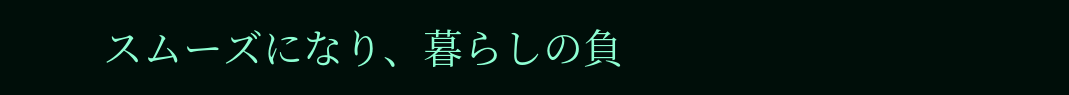スムーズになり、暮らしの負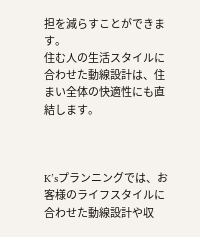担を減らすことができます。
住む人の生活スタイルに合わせた動線設計は、住まい全体の快適性にも直結します。



K’sプランニングでは、お客様のライフスタイルに合わせた動線設計や収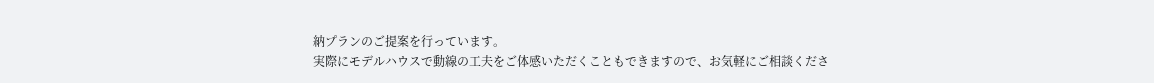納プランのご提案を行っています。
実際にモデルハウスで動線の工夫をご体感いただくこともできますので、お気軽にご相談くださ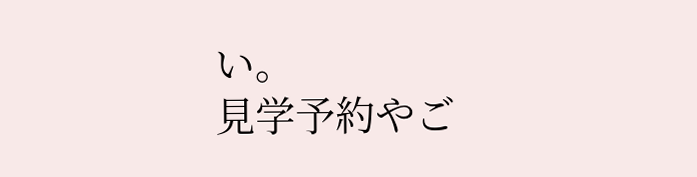い。
見学予約やご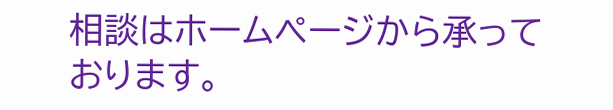相談はホームページから承っております。